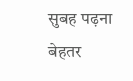सुबह पढ़ना बेहतर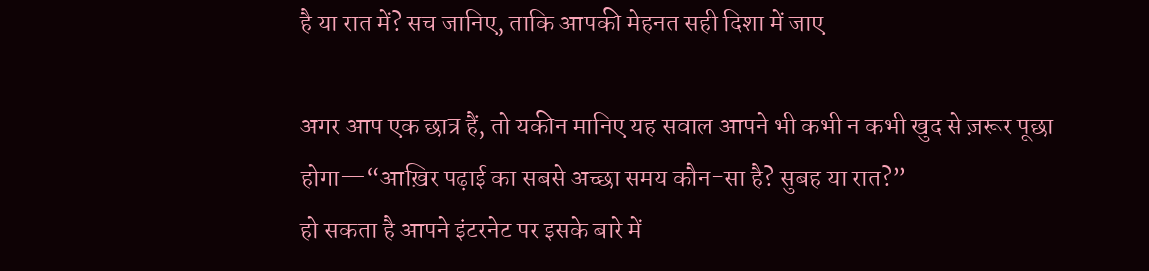है या रात में? सच जानिए, ताकि आपकी मेहनत सही दिशा में जाए

अगर आप एक छात्र हैं, तो यकीन मानिए यह सवाल आपने भी कभी न कभी खुद से ज़रूर पूछा होगा—“आख़िर पढ़ाई का सबसे अच्छा समय कौन-सा है? सुबह या रात?”
हो सकता है आपने इंटरनेट पर इसके बारे में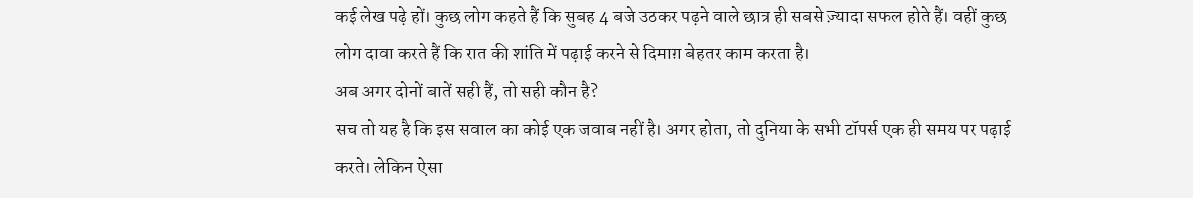कई लेख पढ़े हों। कुछ लोग कहते हैं कि सुबह 4 बजे उठकर पढ़ने वाले छात्र ही सबसे ज़्यादा सफल होते हैं। वहीं कुछ लोग दावा करते हैं कि रात की शांति में पढ़ाई करने से दिमाग़ बेहतर काम करता है।
अब अगर दोनों बातें सही हैं, तो सही कौन है?
सच तो यह है कि इस सवाल का कोई एक जवाब नहीं है। अगर होता, तो दुनिया के सभी टॉपर्स एक ही समय पर पढ़ाई करते। लेकिन ऐसा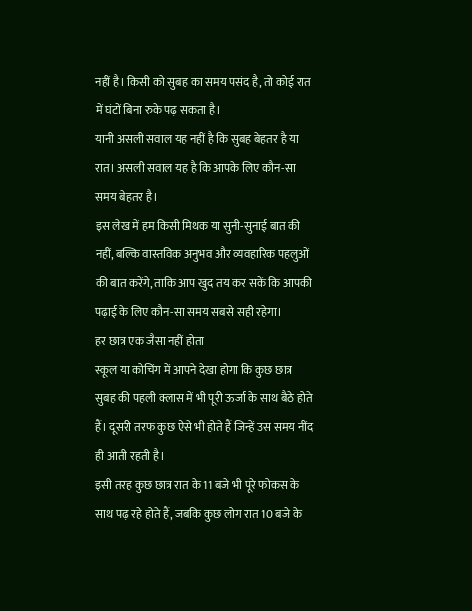नहीं है। किसी को सुबह का समय पसंद है, तो कोई रात में घंटों बिना रुके पढ़ सकता है।
यानी असली सवाल यह नहीं है कि सुबह बेहतर है या रात। असली सवाल यह है कि आपके लिए कौन-सा समय बेहतर है।
इस लेख में हम किसी मिथक या सुनी-सुनाई बात की नहीं, बल्कि वास्तविक अनुभव और व्यवहारिक पहलुओं की बात करेंगे, ताकि आप खुद तय कर सकें कि आपकी पढ़ाई के लिए कौन-सा समय सबसे सही रहेगा।
हर छात्र एक जैसा नहीं होता
स्कूल या कोचिंग में आपने देखा होगा कि कुछ छात्र सुबह की पहली क्लास में भी पूरी ऊर्जा के साथ बैठे होते हैं। दूसरी तरफ कुछ ऐसे भी होते हैं जिन्हें उस समय नींद ही आती रहती है।
इसी तरह कुछ छात्र रात के 11 बजे भी पूरे फोकस के साथ पढ़ रहे होते हैं, जबकि कुछ लोग रात 10 बजे के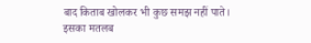बाद किताब खोलकर भी कुछ समझ नहीं पाते।
इसका मतलब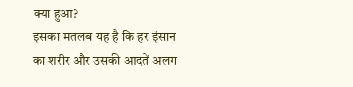क्या हुआ?
इसका मतलब यह है कि हर इंसान का शरीर और उसकी आदतें अलग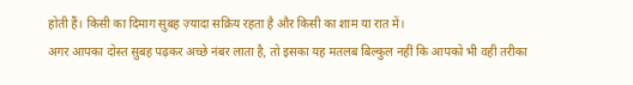होती हैं। किसी का दिमाग सुबह ज़्यादा सक्रिय रहता है और किसी का शाम या रात में।
अगर आपका दोस्त सुबह पढ़कर अच्छे नंबर लाता है, तो इसका यह मतलब बिल्कुल नहीं कि आपको भी वही तरीका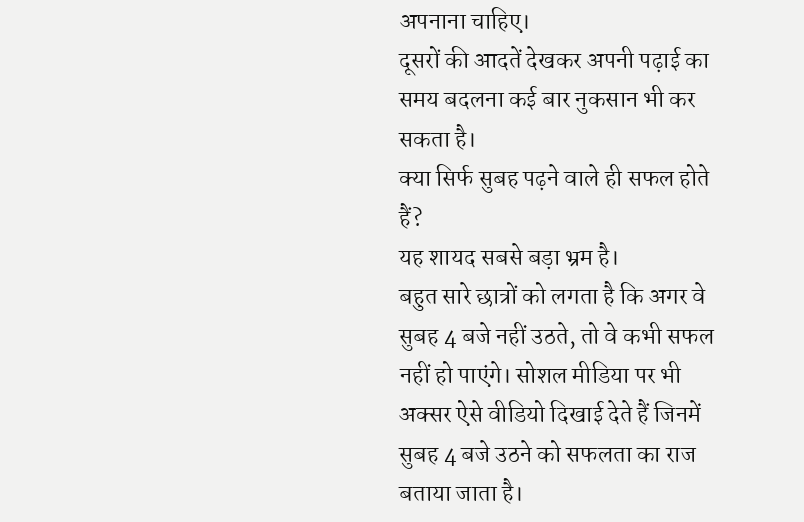अपनाना चाहिए।
दूसरों की आदतें देखकर अपनी पढ़ाई का समय बदलना कई बार नुकसान भी कर सकता है।
क्या सिर्फ सुबह पढ़ने वाले ही सफल होते हैं?
यह शायद सबसे बड़ा भ्रम है।
बहुत सारे छात्रों को लगता है कि अगर वे सुबह 4 बजे नहीं उठते, तो वे कभी सफल नहीं हो पाएंगे। सोशल मीडिया पर भी अक्सर ऐसे वीडियो दिखाई देते हैं जिनमें सुबह 4 बजे उठने को सफलता का राज बताया जाता है।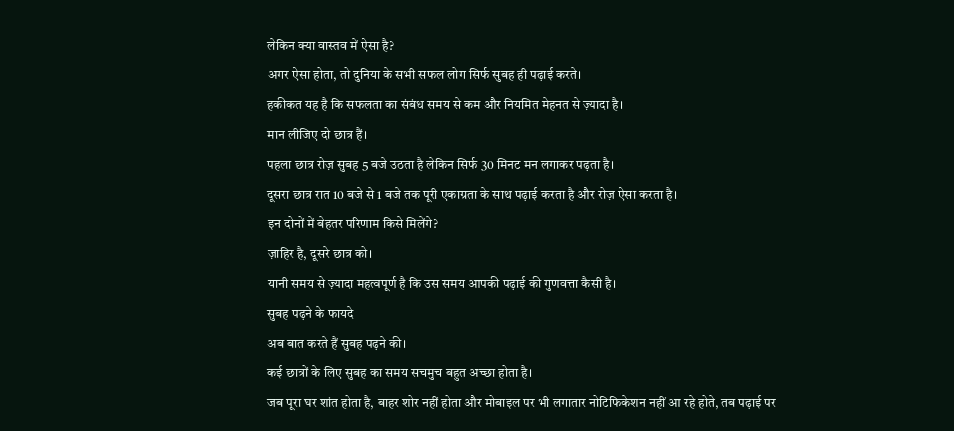लेकिन क्या वास्तव में ऐसा है?
अगर ऐसा होता, तो दुनिया के सभी सफल लोग सिर्फ सुबह ही पढ़ाई करते।
हकीकत यह है कि सफलता का संबंध समय से कम और नियमित मेहनत से ज़्यादा है।
मान लीजिए दो छात्र हैं।
पहला छात्र रोज़ सुबह 5 बजे उठता है लेकिन सिर्फ 30 मिनट मन लगाकर पढ़ता है।
दूसरा छात्र रात 10 बजे से 1 बजे तक पूरी एकाग्रता के साथ पढ़ाई करता है और रोज़ ऐसा करता है।
इन दोनों में बेहतर परिणाम किसे मिलेंगे?
ज़ाहिर है, दूसरे छात्र को।
यानी समय से ज़्यादा महत्वपूर्ण है कि उस समय आपकी पढ़ाई की गुणवत्ता कैसी है।
सुबह पढ़ने के फायदे
अब बात करते हैं सुबह पढ़ने की।
कई छात्रों के लिए सुबह का समय सचमुच बहुत अच्छा होता है।
जब पूरा घर शांत होता है, बाहर शोर नहीं होता और मोबाइल पर भी लगातार नोटिफिकेशन नहीं आ रहे होते, तब पढ़ाई पर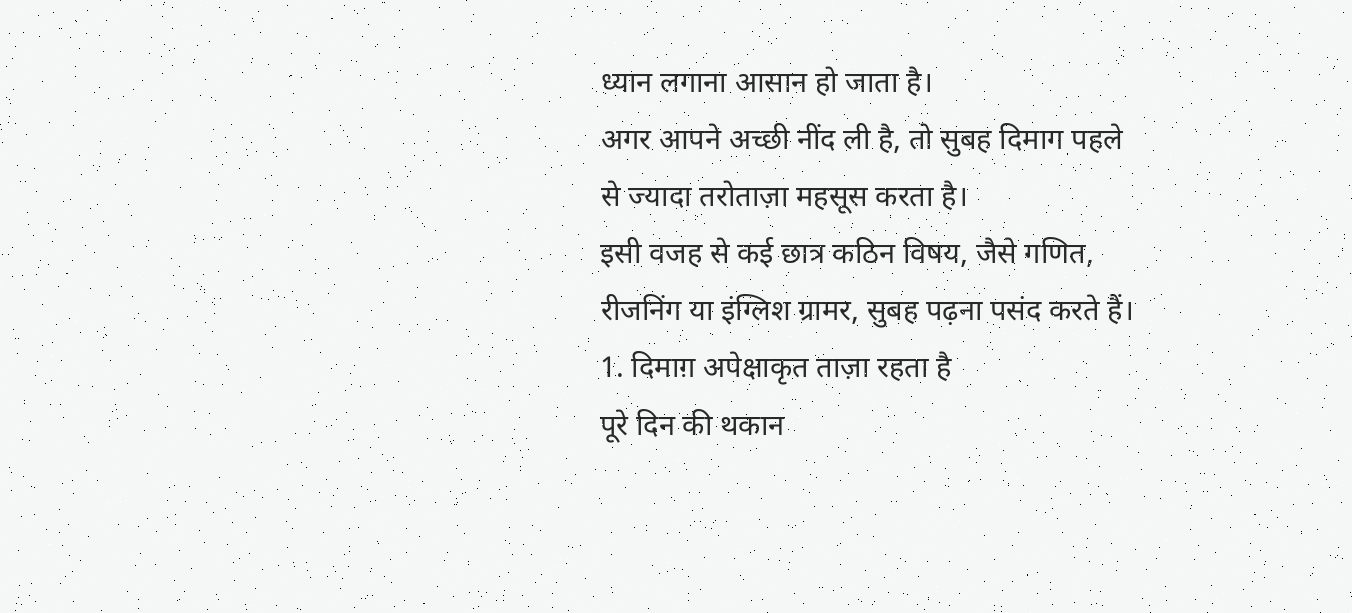ध्यान लगाना आसान हो जाता है।
अगर आपने अच्छी नींद ली है, तो सुबह दिमाग पहले से ज्यादा तरोताज़ा महसूस करता है।
इसी वजह से कई छात्र कठिन विषय, जैसे गणित, रीजनिंग या इंग्लिश ग्रामर, सुबह पढ़ना पसंद करते हैं।
1. दिमाग़ अपेक्षाकृत ताज़ा रहता है
पूरे दिन की थकान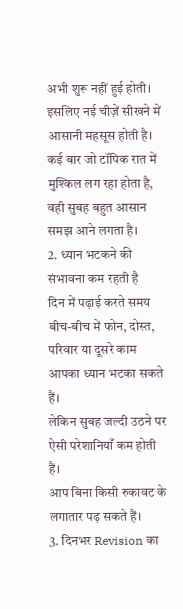अभी शुरू नहीं हुई होती।
इसलिए नई चीज़ें सीखने में आसानी महसूस होती है।
कई बार जो टॉपिक रात में मुश्किल लग रहा होता है, वही सुबह बहुत आसान समझ आने लगता है।
2. ध्यान भटकने की संभावना कम रहती है
दिन में पढ़ाई करते समय बीच-बीच में फोन, दोस्त, परिवार या दूसरे काम आपका ध्यान भटका सकते हैं।
लेकिन सुबह जल्दी उठने पर ऐसी परेशानियाँ कम होती हैं।
आप बिना किसी रुकावट के लगातार पढ़ सकते हैं।
3. दिनभर Revision का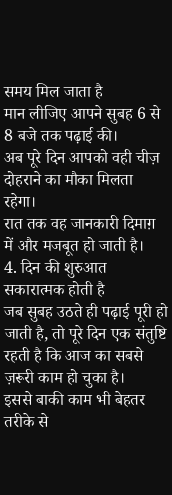समय मिल जाता है
मान लीजिए आपने सुबह 6 से 8 बजे तक पढ़ाई की।
अब पूरे दिन आपको वही चीज़ दोहराने का मौका मिलता रहेगा।
रात तक वह जानकारी दिमाग़ में और मजबूत हो जाती है।
4. दिन की शुरुआत सकारात्मक होती है
जब सुबह उठते ही पढ़ाई पूरी हो जाती है, तो पूरे दिन एक संतुष्टि रहती है कि आज का सबसे ज़रूरी काम हो चुका है।
इससे बाकी काम भी बेहतर तरीके से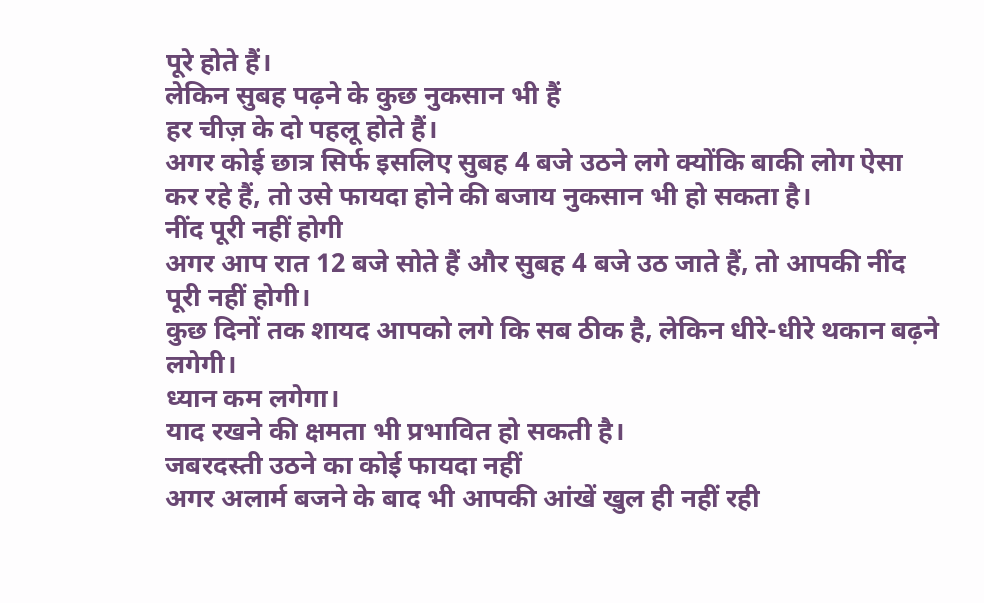पूरे होते हैं।
लेकिन सुबह पढ़ने के कुछ नुकसान भी हैं
हर चीज़ के दो पहलू होते हैं।
अगर कोई छात्र सिर्फ इसलिए सुबह 4 बजे उठने लगे क्योंकि बाकी लोग ऐसा कर रहे हैं, तो उसे फायदा होने की बजाय नुकसान भी हो सकता है।
नींद पूरी नहीं होगी
अगर आप रात 12 बजे सोते हैं और सुबह 4 बजे उठ जाते हैं, तो आपकी नींद पूरी नहीं होगी।
कुछ दिनों तक शायद आपको लगे कि सब ठीक है, लेकिन धीरे-धीरे थकान बढ़ने लगेगी।
ध्यान कम लगेगा।
याद रखने की क्षमता भी प्रभावित हो सकती है।
जबरदस्ती उठने का कोई फायदा नहीं
अगर अलार्म बजने के बाद भी आपकी आंखें खुल ही नहीं रही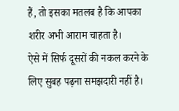हैं, तो इसका मतलब है कि आपका शरीर अभी आराम चाहता है।
ऐसे में सिर्फ दूसरों की नकल करने के लिए सुबह पढ़ना समझदारी नहीं है।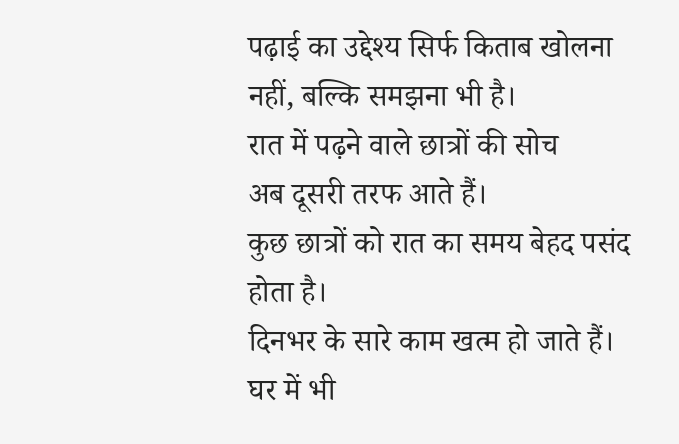पढ़ाई का उद्देश्य सिर्फ किताब खोलना नहीं, बल्कि समझना भी है।
रात में पढ़ने वाले छात्रों की सोच
अब दूसरी तरफ आते हैं।
कुछ छात्रों को रात का समय बेहद पसंद होता है।
दिनभर के सारे काम खत्म हो जाते हैं।
घर में भी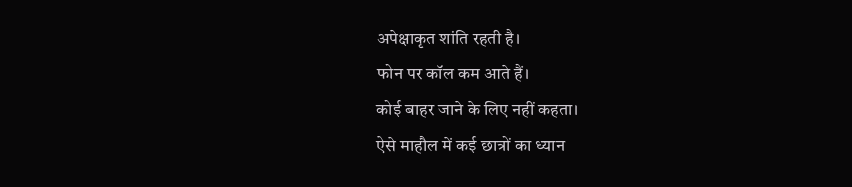अपेक्षाकृत शांति रहती है।
फोन पर कॉल कम आते हैं।
कोई बाहर जाने के लिए नहीं कहता।
ऐसे माहौल में कई छात्रों का ध्यान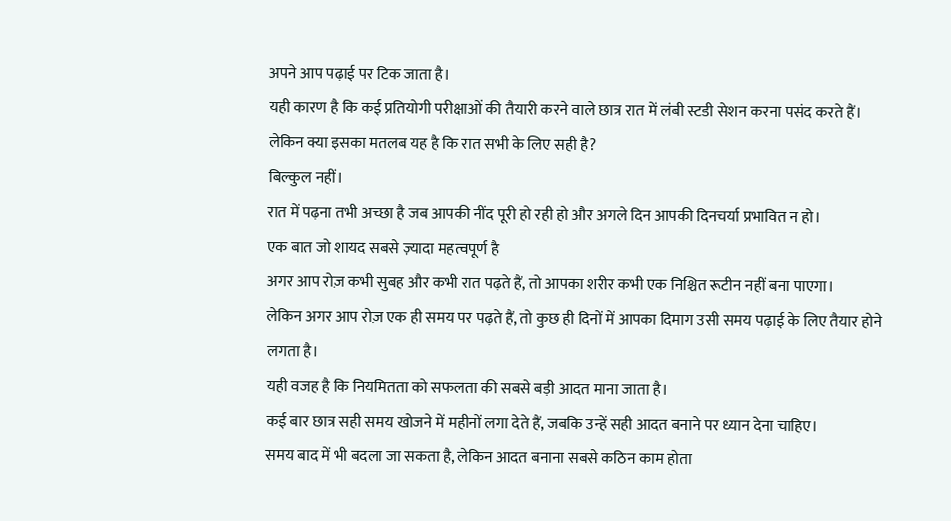अपने आप पढ़ाई पर टिक जाता है।
यही कारण है कि कई प्रतियोगी परीक्षाओं की तैयारी करने वाले छात्र रात में लंबी स्टडी सेशन करना पसंद करते हैं।
लेकिन क्या इसका मतलब यह है कि रात सभी के लिए सही है?
बिल्कुल नहीं।
रात में पढ़ना तभी अच्छा है जब आपकी नींद पूरी हो रही हो और अगले दिन आपकी दिनचर्या प्रभावित न हो।
एक बात जो शायद सबसे ज़्यादा महत्वपूर्ण है
अगर आप रोज़ कभी सुबह और कभी रात पढ़ते हैं, तो आपका शरीर कभी एक निश्चित रूटीन नहीं बना पाएगा।
लेकिन अगर आप रोज़ एक ही समय पर पढ़ते हैं, तो कुछ ही दिनों में आपका दिमाग उसी समय पढ़ाई के लिए तैयार होने लगता है।
यही वजह है कि नियमितता को सफलता की सबसे बड़ी आदत माना जाता है।
कई बार छात्र सही समय खोजने में महीनों लगा देते हैं, जबकि उन्हें सही आदत बनाने पर ध्यान देना चाहिए।
समय बाद में भी बदला जा सकता है, लेकिन आदत बनाना सबसे कठिन काम होता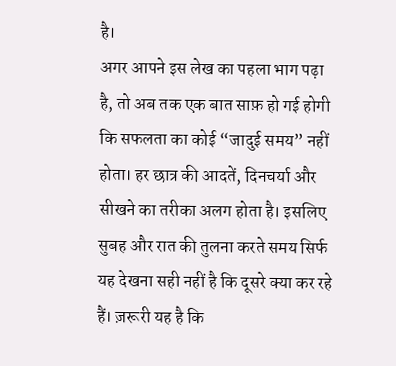है।
अगर आपने इस लेख का पहला भाग पढ़ा है, तो अब तक एक बात साफ़ हो गई होगी कि सफलता का कोई “जादुई समय” नहीं होता। हर छात्र की आदतें, दिनचर्या और सीखने का तरीका अलग होता है। इसलिए सुबह और रात की तुलना करते समय सिर्फ यह देखना सही नहीं है कि दूसरे क्या कर रहे हैं। ज़रूरी यह है कि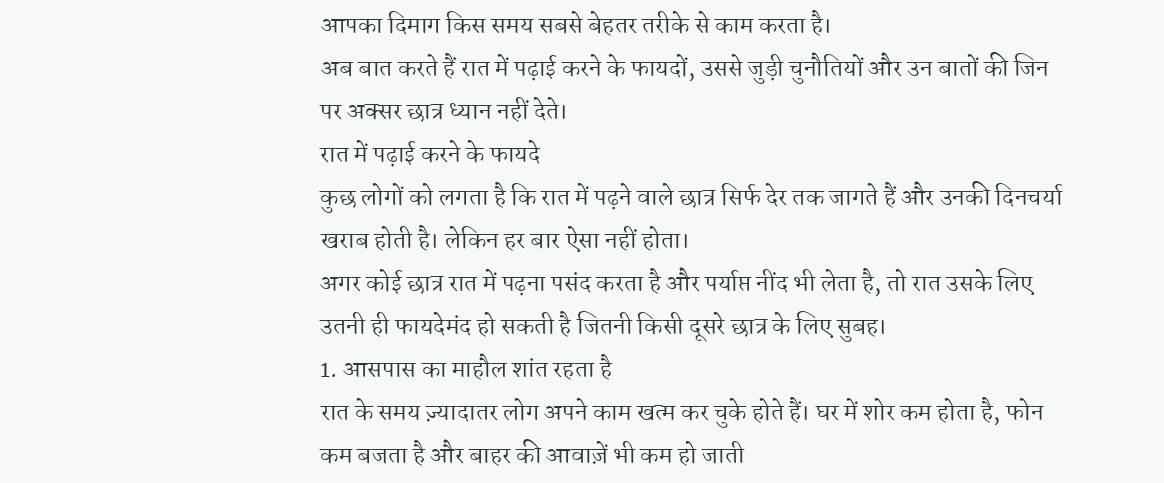आपका दिमाग किस समय सबसे बेहतर तरीके से काम करता है।
अब बात करते हैं रात में पढ़ाई करने के फायदों, उससे जुड़ी चुनौतियों और उन बातों की जिन पर अक्सर छात्र ध्यान नहीं देते।
रात में पढ़ाई करने के फायदे
कुछ लोगों को लगता है कि रात में पढ़ने वाले छात्र सिर्फ देर तक जागते हैं और उनकी दिनचर्या खराब होती है। लेकिन हर बार ऐसा नहीं होता।
अगर कोई छात्र रात में पढ़ना पसंद करता है और पर्याप्त नींद भी लेता है, तो रात उसके लिए उतनी ही फायदेमंद हो सकती है जितनी किसी दूसरे छात्र के लिए सुबह।
1. आसपास का माहौल शांत रहता है
रात के समय ज़्यादातर लोग अपने काम खत्म कर चुके होते हैं। घर में शोर कम होता है, फोन कम बजता है और बाहर की आवाज़ें भी कम हो जाती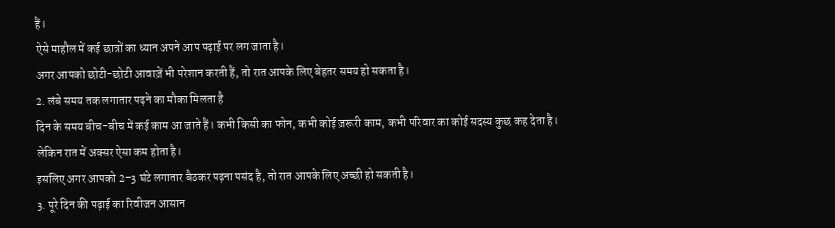हैं।
ऐसे माहौल में कई छात्रों का ध्यान अपने आप पढ़ाई पर लग जाता है।
अगर आपको छोटी-छोटी आवाज़ें भी परेशान करती हैं, तो रात आपके लिए बेहतर समय हो सकता है।
2. लंबे समय तक लगातार पढ़ने का मौका मिलता है
दिन के समय बीच-बीच में कई काम आ जाते हैं। कभी किसी का फोन, कभी कोई ज़रूरी काम, कभी परिवार का कोई सदस्य कुछ कह देता है।
लेकिन रात में अक्सर ऐसा कम होता है।
इसलिए अगर आपको 2–3 घंटे लगातार बैठकर पढ़ना पसंद है, तो रात आपके लिए अच्छी हो सकती है।
3. पूरे दिन की पढ़ाई का रिवीजन आसान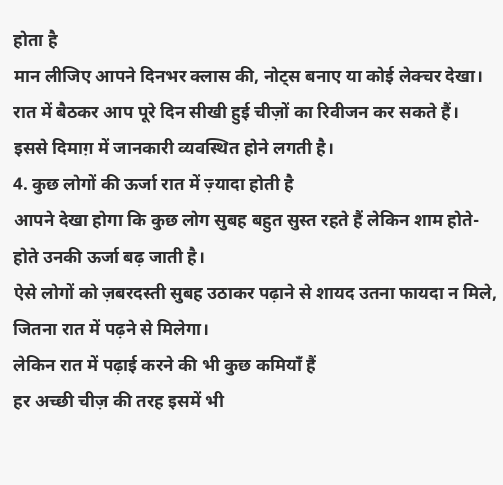होता है
मान लीजिए आपने दिनभर क्लास की, नोट्स बनाए या कोई लेक्चर देखा।
रात में बैठकर आप पूरे दिन सीखी हुई चीज़ों का रिवीजन कर सकते हैं।
इससे दिमाग़ में जानकारी व्यवस्थित होने लगती है।
4. कुछ लोगों की ऊर्जा रात में ज़्यादा होती है
आपने देखा होगा कि कुछ लोग सुबह बहुत सुस्त रहते हैं लेकिन शाम होते-होते उनकी ऊर्जा बढ़ जाती है।
ऐसे लोगों को ज़बरदस्ती सुबह उठाकर पढ़ाने से शायद उतना फायदा न मिले, जितना रात में पढ़ने से मिलेगा।
लेकिन रात में पढ़ाई करने की भी कुछ कमियाँ हैं
हर अच्छी चीज़ की तरह इसमें भी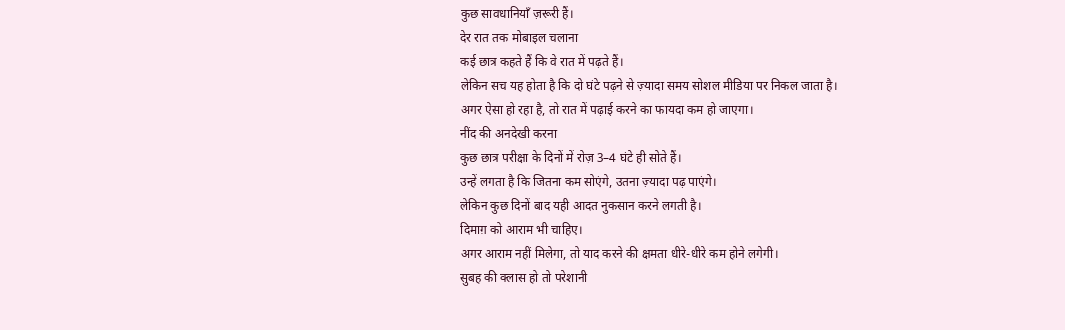कुछ सावधानियाँ ज़रूरी हैं।
देर रात तक मोबाइल चलाना
कई छात्र कहते हैं कि वे रात में पढ़ते हैं।
लेकिन सच यह होता है कि दो घंटे पढ़ने से ज़्यादा समय सोशल मीडिया पर निकल जाता है।
अगर ऐसा हो रहा है, तो रात में पढ़ाई करने का फायदा कम हो जाएगा।
नींद की अनदेखी करना
कुछ छात्र परीक्षा के दिनों में रोज़ 3–4 घंटे ही सोते हैं।
उन्हें लगता है कि जितना कम सोएंगे, उतना ज़्यादा पढ़ पाएंगे।
लेकिन कुछ दिनों बाद यही आदत नुकसान करने लगती है।
दिमाग़ को आराम भी चाहिए।
अगर आराम नहीं मिलेगा, तो याद करने की क्षमता धीरे-धीरे कम होने लगेगी।
सुबह की क्लास हो तो परेशानी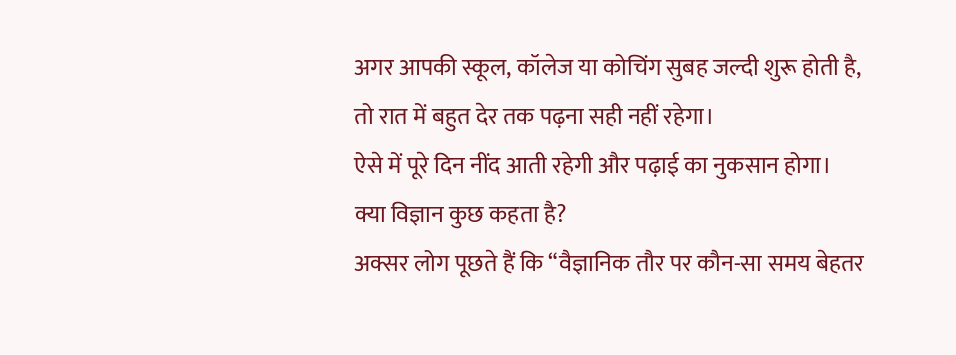अगर आपकी स्कूल, कॉलेज या कोचिंग सुबह जल्दी शुरू होती है, तो रात में बहुत देर तक पढ़ना सही नहीं रहेगा।
ऐसे में पूरे दिन नींद आती रहेगी और पढ़ाई का नुकसान होगा।
क्या विज्ञान कुछ कहता है?
अक्सर लोग पूछते हैं कि “वैज्ञानिक तौर पर कौन-सा समय बेहतर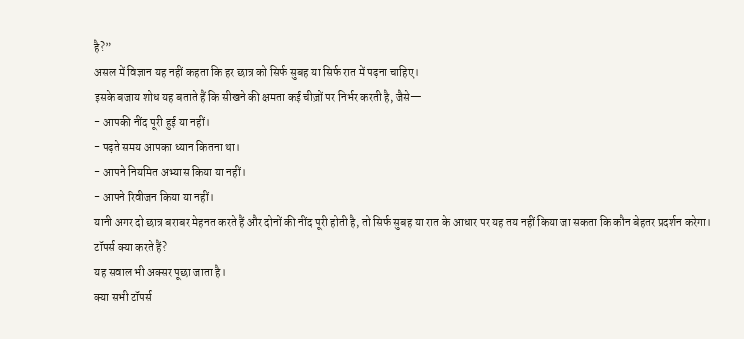है?”
असल में विज्ञान यह नहीं कहता कि हर छात्र को सिर्फ सुबह या सिर्फ रात में पढ़ना चाहिए।
इसके बजाय शोध यह बताते हैं कि सीखने की क्षमता कई चीज़ों पर निर्भर करती है, जैसे—
- आपकी नींद पूरी हुई या नहीं।
- पढ़ते समय आपका ध्यान कितना था।
- आपने नियमित अभ्यास किया या नहीं।
- आपने रिवीजन किया या नहीं।
यानी अगर दो छात्र बराबर मेहनत करते हैं और दोनों की नींद पूरी होती है, तो सिर्फ सुबह या रात के आधार पर यह तय नहीं किया जा सकता कि कौन बेहतर प्रदर्शन करेगा।
टॉपर्स क्या करते हैं?
यह सवाल भी अक्सर पूछा जाता है।
क्या सभी टॉपर्स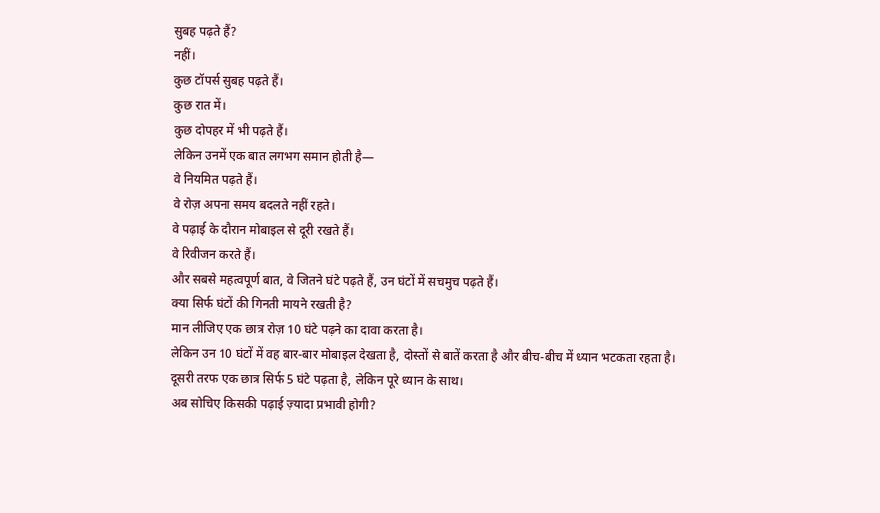सुबह पढ़ते हैं?
नहीं।
कुछ टॉपर्स सुबह पढ़ते हैं।
कुछ रात में।
कुछ दोपहर में भी पढ़ते हैं।
लेकिन उनमें एक बात लगभग समान होती है—
वे नियमित पढ़ते हैं।
वे रोज़ अपना समय बदलते नहीं रहते।
वे पढ़ाई के दौरान मोबाइल से दूरी रखते हैं।
वे रिवीजन करते हैं।
और सबसे महत्वपूर्ण बात, वे जितने घंटे पढ़ते हैं, उन घंटों में सचमुच पढ़ते हैं।
क्या सिर्फ घंटों की गिनती मायने रखती है?
मान लीजिए एक छात्र रोज़ 10 घंटे पढ़ने का दावा करता है।
लेकिन उन 10 घंटों में वह बार-बार मोबाइल देखता है, दोस्तों से बातें करता है और बीच-बीच में ध्यान भटकता रहता है।
दूसरी तरफ एक छात्र सिर्फ 5 घंटे पढ़ता है, लेकिन पूरे ध्यान के साथ।
अब सोचिए किसकी पढ़ाई ज़्यादा प्रभावी होगी?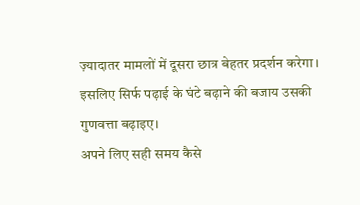ज़्यादातर मामलों में दूसरा छात्र बेहतर प्रदर्शन करेगा।
इसलिए सिर्फ पढ़ाई के घंटे बढ़ाने की बजाय उसकी गुणवत्ता बढ़ाइए।
अपने लिए सही समय कैसे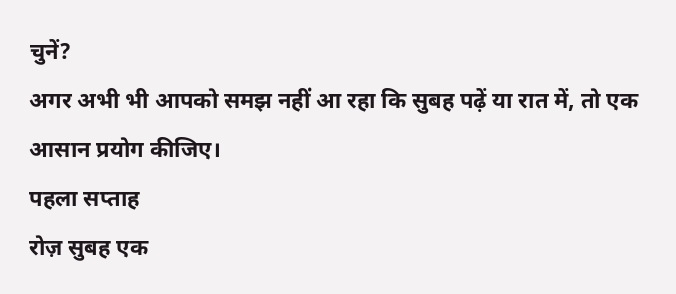चुनें?
अगर अभी भी आपको समझ नहीं आ रहा कि सुबह पढ़ें या रात में, तो एक आसान प्रयोग कीजिए।
पहला सप्ताह
रोज़ सुबह एक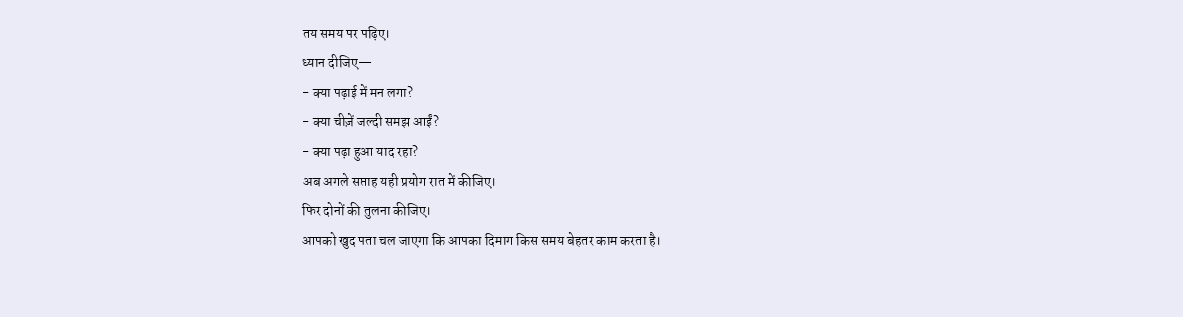तय समय पर पढ़िए।
ध्यान दीजिए—
- क्या पढ़ाई में मन लगा?
- क्या चीज़ें जल्दी समझ आईं?
- क्या पढ़ा हुआ याद रहा?
अब अगले सप्ताह यही प्रयोग रात में कीजिए।
फिर दोनों की तुलना कीजिए।
आपको खुद पता चल जाएगा कि आपका दिमाग किस समय बेहतर काम करता है।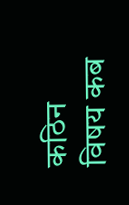कठिन विषय कब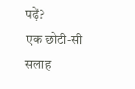पढ़ें?
एक छोटी-सी सलाह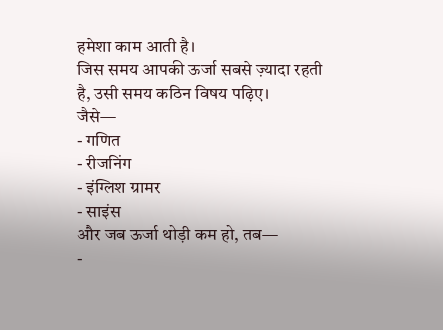हमेशा काम आती है।
जिस समय आपकी ऊर्जा सबसे ज़्यादा रहती है, उसी समय कठिन विषय पढ़िए।
जैसे—
- गणित
- रीजनिंग
- इंग्लिश ग्रामर
- साइंस
और जब ऊर्जा थोड़ी कम हो, तब—
-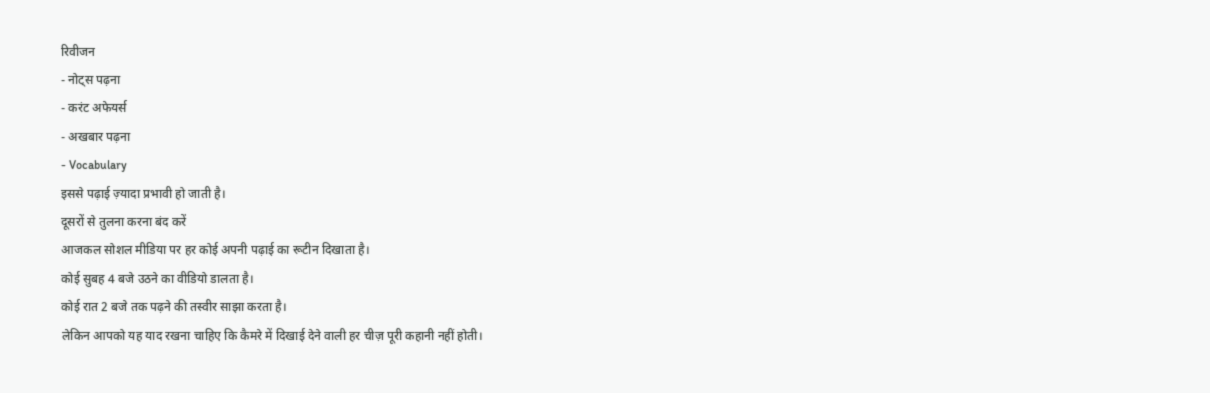रिवीजन
- नोट्स पढ़ना
- करंट अफेयर्स
- अखबार पढ़ना
- Vocabulary
इससे पढ़ाई ज़्यादा प्रभावी हो जाती है।
दूसरों से तुलना करना बंद करें
आजकल सोशल मीडिया पर हर कोई अपनी पढ़ाई का रूटीन दिखाता है।
कोई सुबह 4 बजे उठने का वीडियो डालता है।
कोई रात 2 बजे तक पढ़ने की तस्वीर साझा करता है।
लेकिन आपको यह याद रखना चाहिए कि कैमरे में दिखाई देने वाली हर चीज़ पूरी कहानी नहीं होती।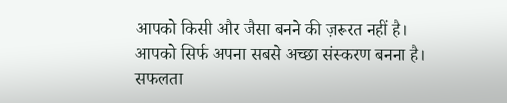आपको किसी और जैसा बनने की ज़रूरत नहीं है।
आपको सिर्फ अपना सबसे अच्छा संस्करण बनना है।
सफलता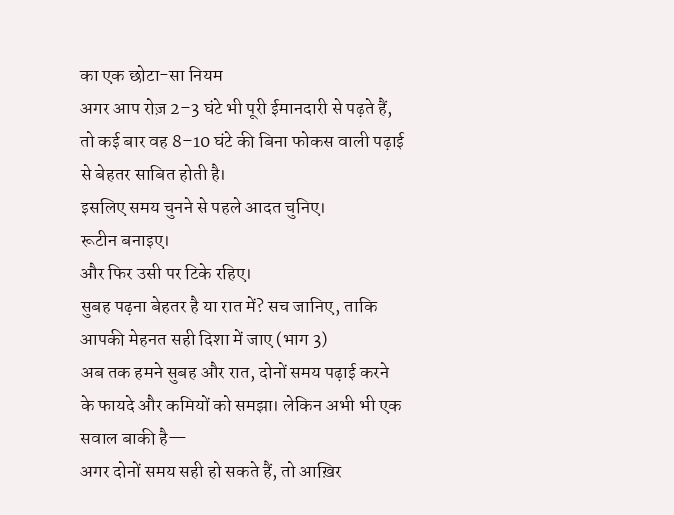का एक छोटा-सा नियम
अगर आप रोज़ 2–3 घंटे भी पूरी ईमानदारी से पढ़ते हैं, तो कई बार वह 8–10 घंटे की बिना फोकस वाली पढ़ाई से बेहतर साबित होती है।
इसलिए समय चुनने से पहले आदत चुनिए।
रूटीन बनाइए।
और फिर उसी पर टिके रहिए।
सुबह पढ़ना बेहतर है या रात में? सच जानिए, ताकि आपकी मेहनत सही दिशा में जाए (भाग 3)
अब तक हमने सुबह और रात, दोनों समय पढ़ाई करने के फायदे और कमियों को समझा। लेकिन अभी भी एक सवाल बाकी है—
अगर दोनों समय सही हो सकते हैं, तो आख़िर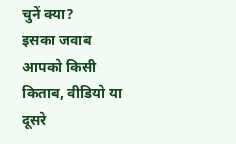चुनें क्या?
इसका जवाब आपको किसी किताब, वीडियो या दूसरे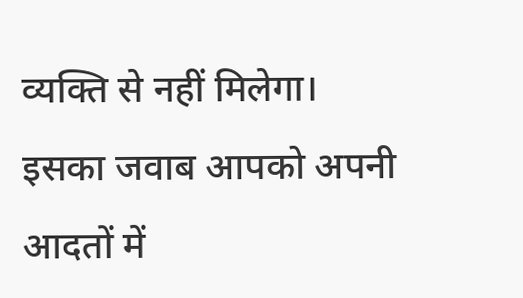व्यक्ति से नहीं मिलेगा। इसका जवाब आपको अपनी आदतों में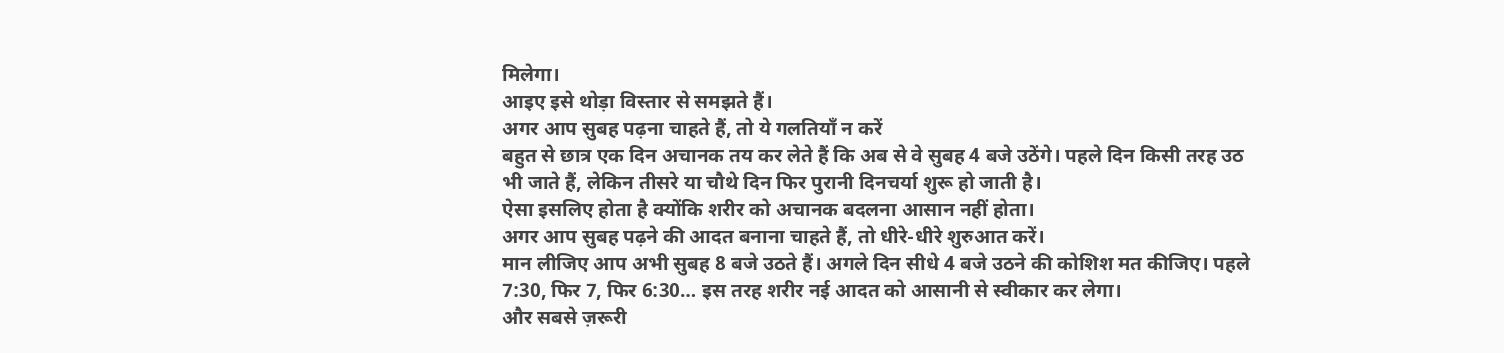मिलेगा।
आइए इसे थोड़ा विस्तार से समझते हैं।
अगर आप सुबह पढ़ना चाहते हैं, तो ये गलतियाँ न करें
बहुत से छात्र एक दिन अचानक तय कर लेते हैं कि अब से वे सुबह 4 बजे उठेंगे। पहले दिन किसी तरह उठ भी जाते हैं, लेकिन तीसरे या चौथे दिन फिर पुरानी दिनचर्या शुरू हो जाती है।
ऐसा इसलिए होता है क्योंकि शरीर को अचानक बदलना आसान नहीं होता।
अगर आप सुबह पढ़ने की आदत बनाना चाहते हैं, तो धीरे-धीरे शुरुआत करें।
मान लीजिए आप अभी सुबह 8 बजे उठते हैं। अगले दिन सीधे 4 बजे उठने की कोशिश मत कीजिए। पहले 7:30, फिर 7, फिर 6:30… इस तरह शरीर नई आदत को आसानी से स्वीकार कर लेगा।
और सबसे ज़रूरी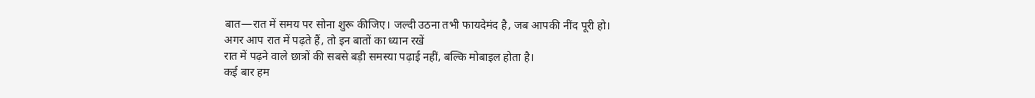बात—रात में समय पर सोना शुरू कीजिए। जल्दी उठना तभी फायदेमंद है, जब आपकी नींद पूरी हो।
अगर आप रात में पढ़ते हैं, तो इन बातों का ध्यान रखें
रात में पढ़ने वाले छात्रों की सबसे बड़ी समस्या पढ़ाई नहीं, बल्कि मोबाइल होता है।
कई बार हम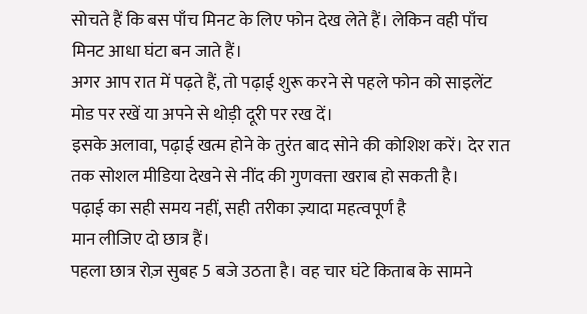सोचते हैं कि बस पाँच मिनट के लिए फोन देख लेते हैं। लेकिन वही पाँच मिनट आधा घंटा बन जाते हैं।
अगर आप रात में पढ़ते हैं, तो पढ़ाई शुरू करने से पहले फोन को साइलेंट मोड पर रखें या अपने से थोड़ी दूरी पर रख दें।
इसके अलावा, पढ़ाई खत्म होने के तुरंत बाद सोने की कोशिश करें। देर रात तक सोशल मीडिया देखने से नींद की गुणवत्ता खराब हो सकती है।
पढ़ाई का सही समय नहीं, सही तरीका ज़्यादा महत्वपूर्ण है
मान लीजिए दो छात्र हैं।
पहला छात्र रोज़ सुबह 5 बजे उठता है। वह चार घंटे किताब के सामने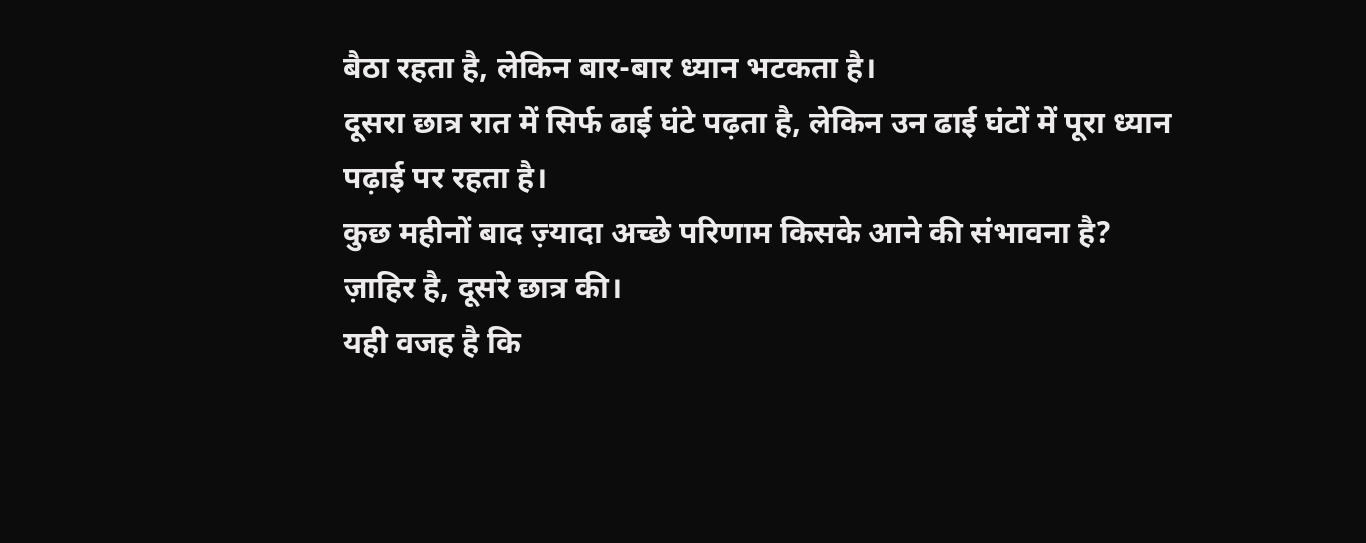बैठा रहता है, लेकिन बार-बार ध्यान भटकता है।
दूसरा छात्र रात में सिर्फ ढाई घंटे पढ़ता है, लेकिन उन ढाई घंटों में पूरा ध्यान पढ़ाई पर रहता है।
कुछ महीनों बाद ज़्यादा अच्छे परिणाम किसके आने की संभावना है?
ज़ाहिर है, दूसरे छात्र की।
यही वजह है कि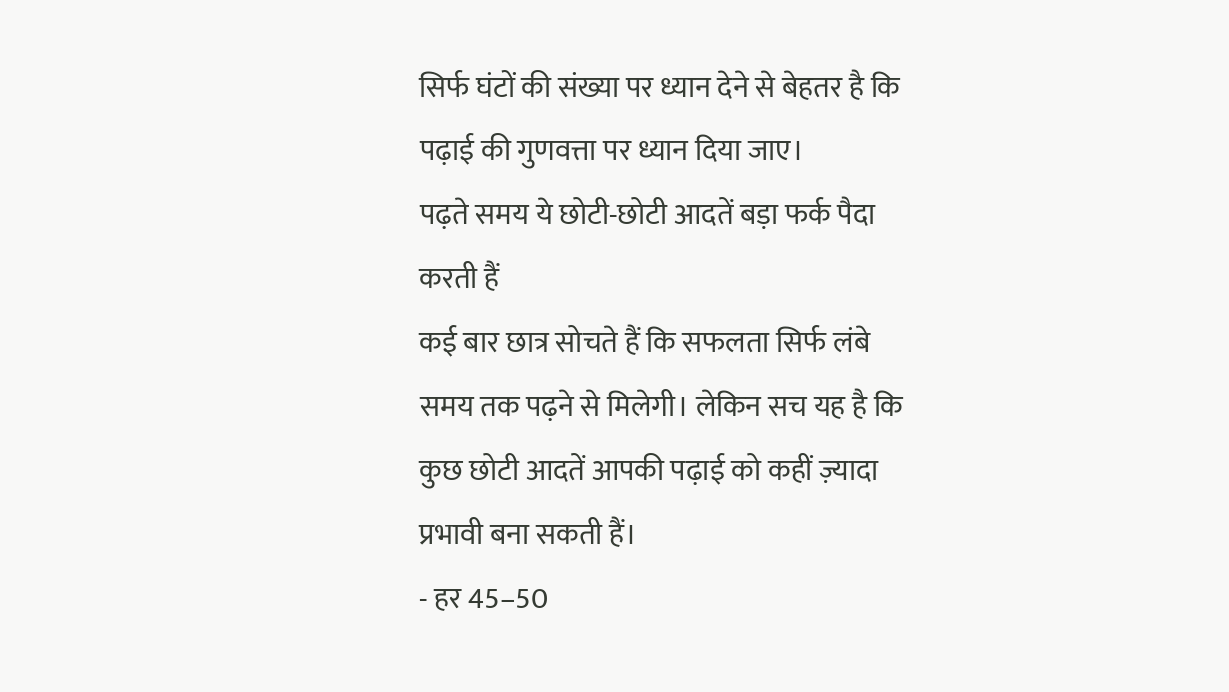सिर्फ घंटों की संख्या पर ध्यान देने से बेहतर है कि पढ़ाई की गुणवत्ता पर ध्यान दिया जाए।
पढ़ते समय ये छोटी-छोटी आदतें बड़ा फर्क पैदा करती हैं
कई बार छात्र सोचते हैं कि सफलता सिर्फ लंबे समय तक पढ़ने से मिलेगी। लेकिन सच यह है कि कुछ छोटी आदतें आपकी पढ़ाई को कहीं ज़्यादा प्रभावी बना सकती हैं।
- हर 45–50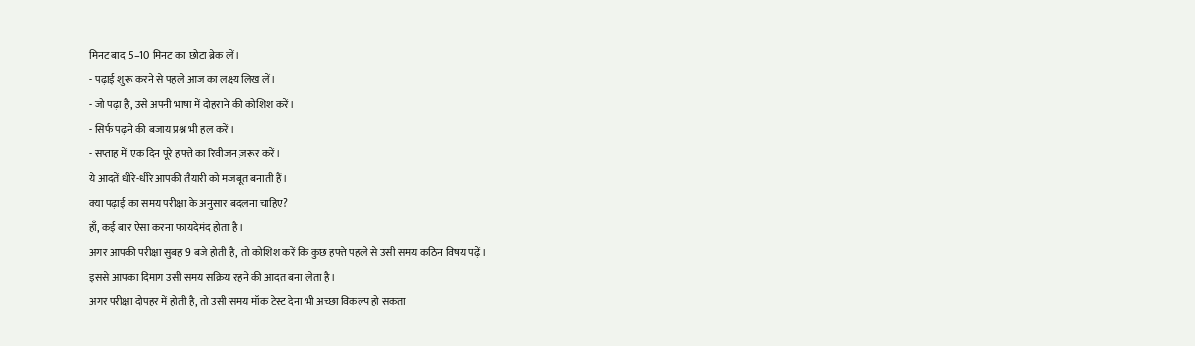मिनट बाद 5–10 मिनट का छोटा ब्रेक लें।
- पढ़ाई शुरू करने से पहले आज का लक्ष्य लिख लें।
- जो पढ़ा है, उसे अपनी भाषा में दोहराने की कोशिश करें।
- सिर्फ पढ़ने की बजाय प्रश्न भी हल करें।
- सप्ताह में एक दिन पूरे हफ्ते का रिवीजन ज़रूर करें।
ये आदतें धीरे-धीरे आपकी तैयारी को मजबूत बनाती हैं।
क्या पढ़ाई का समय परीक्षा के अनुसार बदलना चाहिए?
हाँ, कई बार ऐसा करना फायदेमंद होता है।
अगर आपकी परीक्षा सुबह 9 बजे होती है, तो कोशिश करें कि कुछ हफ्ते पहले से उसी समय कठिन विषय पढ़ें।
इससे आपका दिमाग उसी समय सक्रिय रहने की आदत बना लेता है।
अगर परीक्षा दोपहर में होती है, तो उसी समय मॉक टेस्ट देना भी अच्छा विकल्प हो सकता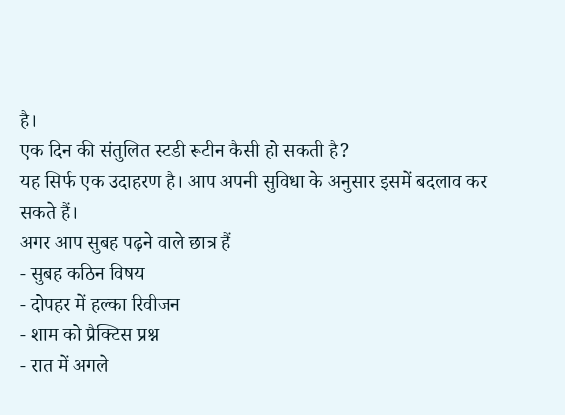है।
एक दिन की संतुलित स्टडी रूटीन कैसी हो सकती है?
यह सिर्फ एक उदाहरण है। आप अपनी सुविधा के अनुसार इसमें बदलाव कर सकते हैं।
अगर आप सुबह पढ़ने वाले छात्र हैं
- सुबह कठिन विषय
- दोपहर में हल्का रिवीजन
- शाम को प्रैक्टिस प्रश्न
- रात में अगले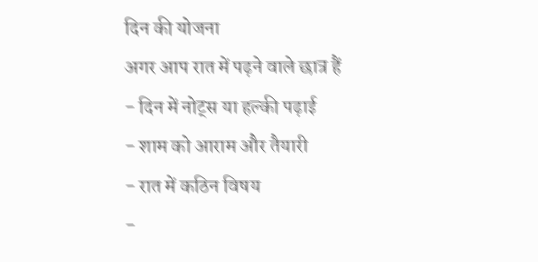दिन की योजना
अगर आप रात में पढ़ने वाले छात्र हैं
- दिन में नोट्स या हल्की पढ़ाई
- शाम को आराम और तैयारी
- रात में कठिन विषय
-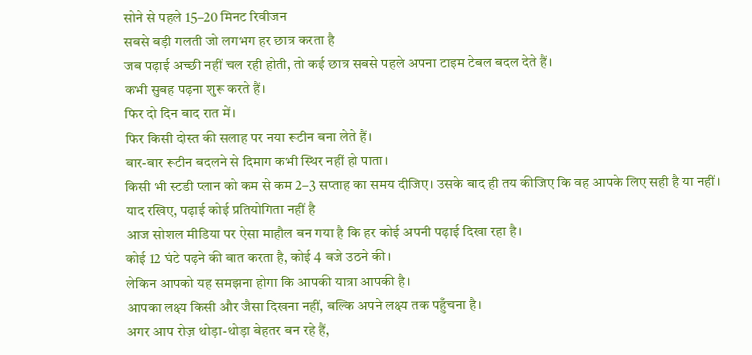सोने से पहले 15–20 मिनट रिवीजन
सबसे बड़ी गलती जो लगभग हर छात्र करता है
जब पढ़ाई अच्छी नहीं चल रही होती, तो कई छात्र सबसे पहले अपना टाइम टेबल बदल देते हैं।
कभी सुबह पढ़ना शुरू करते हैं।
फिर दो दिन बाद रात में।
फिर किसी दोस्त की सलाह पर नया रूटीन बना लेते हैं।
बार-बार रूटीन बदलने से दिमाग कभी स्थिर नहीं हो पाता।
किसी भी स्टडी प्लान को कम से कम 2–3 सप्ताह का समय दीजिए। उसके बाद ही तय कीजिए कि वह आपके लिए सही है या नहीं।
याद रखिए, पढ़ाई कोई प्रतियोगिता नहीं है
आज सोशल मीडिया पर ऐसा माहौल बन गया है कि हर कोई अपनी पढ़ाई दिखा रहा है।
कोई 12 घंटे पढ़ने की बात करता है, कोई 4 बजे उठने की।
लेकिन आपको यह समझना होगा कि आपकी यात्रा आपकी है।
आपका लक्ष्य किसी और जैसा दिखना नहीं, बल्कि अपने लक्ष्य तक पहुँचना है।
अगर आप रोज़ थोड़ा-थोड़ा बेहतर बन रहे हैं,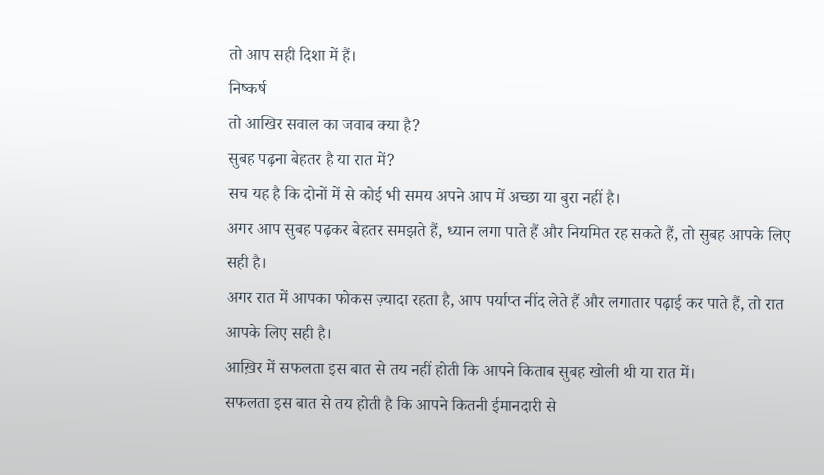तो आप सही दिशा में हैं।
निष्कर्ष
तो आखिर सवाल का जवाब क्या है?
सुबह पढ़ना बेहतर है या रात में?
सच यह है कि दोनों में से कोई भी समय अपने आप में अच्छा या बुरा नहीं है।
अगर आप सुबह पढ़कर बेहतर समझते हैं, ध्यान लगा पाते हैं और नियमित रह सकते हैं, तो सुबह आपके लिए सही है।
अगर रात में आपका फोकस ज़्यादा रहता है, आप पर्याप्त नींद लेते हैं और लगातार पढ़ाई कर पाते हैं, तो रात आपके लिए सही है।
आख़िर में सफलता इस बात से तय नहीं होती कि आपने किताब सुबह खोली थी या रात में।
सफलता इस बात से तय होती है कि आपने कितनी ईमानदारी से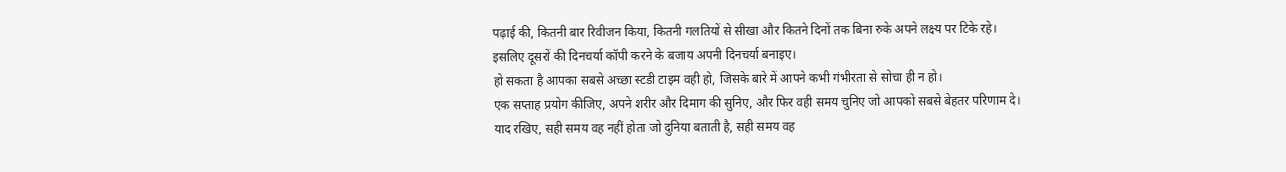पढ़ाई की, कितनी बार रिवीजन किया, कितनी गलतियों से सीखा और कितने दिनों तक बिना रुके अपने लक्ष्य पर टिके रहे।
इसलिए दूसरों की दिनचर्या कॉपी करने के बजाय अपनी दिनचर्या बनाइए।
हो सकता है आपका सबसे अच्छा स्टडी टाइम वही हो, जिसके बारे में आपने कभी गंभीरता से सोचा ही न हो।
एक सप्ताह प्रयोग कीजिए, अपने शरीर और दिमाग की सुनिए, और फिर वही समय चुनिए जो आपको सबसे बेहतर परिणाम दे।
याद रखिए, सही समय वह नहीं होता जो दुनिया बताती है, सही समय वह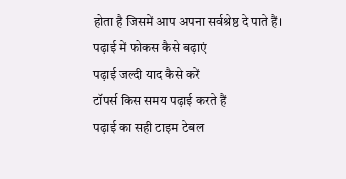होता है जिसमें आप अपना सर्वश्रेष्ठ दे पाते हैं।
पढ़ाई में फोकस कैसे बढ़ाएं
पढ़ाई जल्दी याद कैसे करें
टॉपर्स किस समय पढ़ाई करते हैं
पढ़ाई का सही टाइम टेबल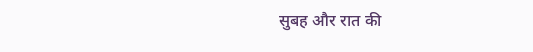सुबह और रात की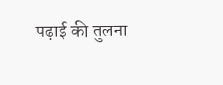पढ़ाई की तुलना